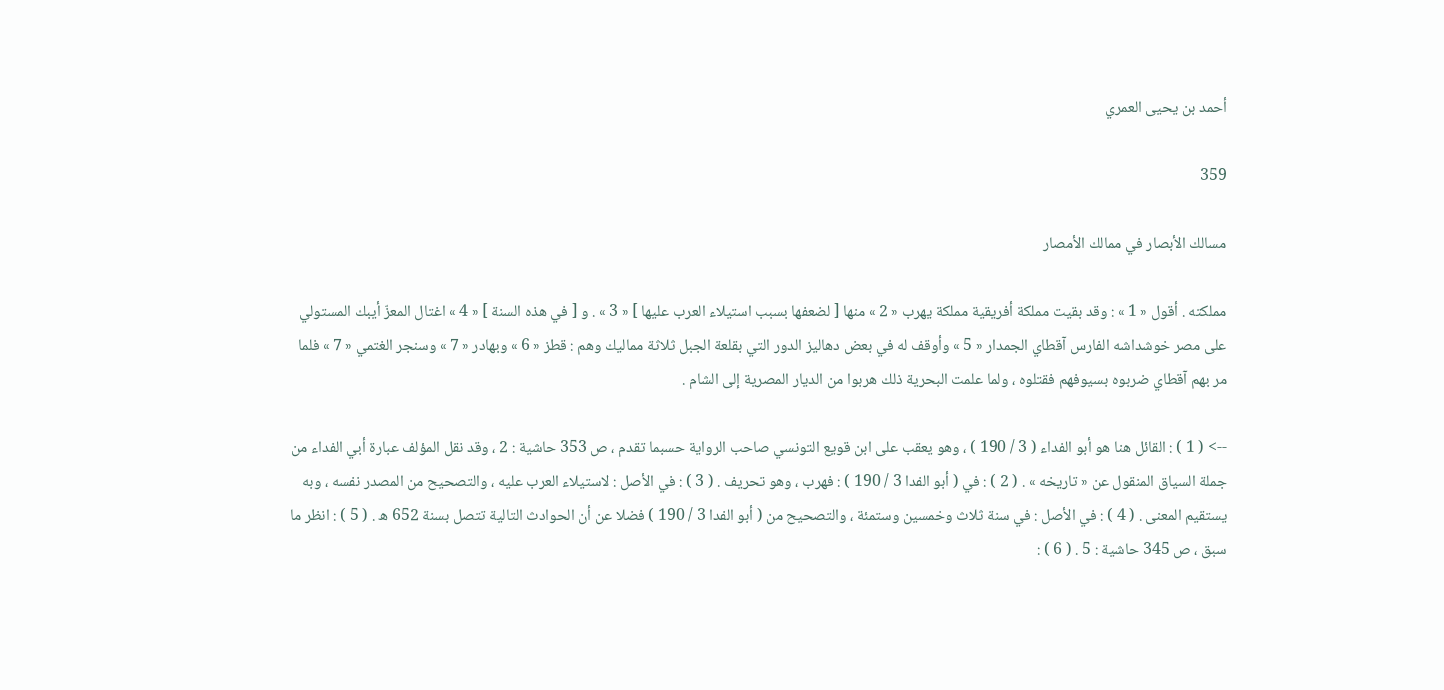أحمد بن يحيى العمري

359

مسالك الأبصار في ممالك الأمصار

مملكته . أقول « 1 » : وقد بقيت مملكة أفريقية مملكة يهرب « 2 » منها [ لضعفها بسبب استيلاء العرب عليها ] « 3 » . و [ في هذه السنة ] « 4 » اغتال المعزّ أيبك المستولي على مصر خوشداشه الفارس آقطاي الجمدار « 5 » وأوقف له في بعض دهاليز الدور التي بقلعة الجبل ثلاثة مماليك وهم : قطز « 6 » وبهادر « 7 » وسنجر الغتمي « 7 » فلما مر بهم آقطاي ضربوه بسيوفهم فقتلوه ، ولما علمت البحرية ذلك هربوا من الديار المصرية إلى الشام .

--> ( 1 ) : القائل هنا هو أبو الفداء ( 3 / 190 ) ، وهو يعقب على ابن قويع التونسي صاحب الرواية حسبما تقدم ، ص 353 حاشية : 2 ، وقد نقل المؤلف عبارة أبي الفداء من جملة السياق المنقول عن « تاريخه » . ( 2 ) : في ( أبو الفدا 3 / 190 ) : فهرب ، وهو تحريف . ( 3 ) : في الأصل : لاستيلاء العرب عليه ، والتصحيح من المصدر نفسه ، وبه يستقيم المعنى . ( 4 ) : في الأصل : في سنة ثلاث وخمسين وستمئة ، والتصحيح من ( أبو الفدا 3 / 190 ) فضلا عن أن الحوادث التالية تتصل بسنة 652 ه . ( 5 ) : انظر ما سبق ، ص 345 حاشية : 5 . ( 6 ) :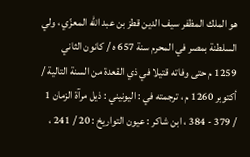هو الملك المظفر سيف الدين قطز بن عبد الله المعزّي ، ولي السلطنة بمصر في المحرم سنة 657 ه / كانون الثاني 1259 م حتى وفاته قتيلا في ذي القعدة من السنة التالية / أكتوبر 1260 م ، ترجمته في : اليونيني : ذيل مرآة الزمان 1 / 379 - 384 ، ابن شاكر : عيون التواريخ : 20 / 241 ،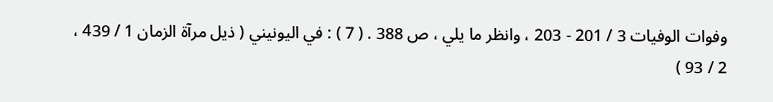وفوات الوفيات 3 / 201 - 203 ، وانظر ما يلي ، ص 388 . ( 7 ) : في اليونيني ( ذيل مرآة الزمان 1 / 439 ، 2 / 93 )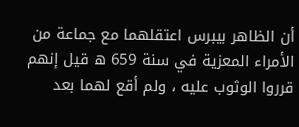أن الظاهر بيبرس اعتقلهما مع جماعة من الأمراء المعزية في سنة 659 ه قيل إنهم قرروا الوثوب عليه ، ولم أقع لهما بعد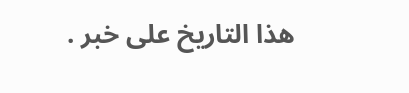هذا التاريخ على خبر .